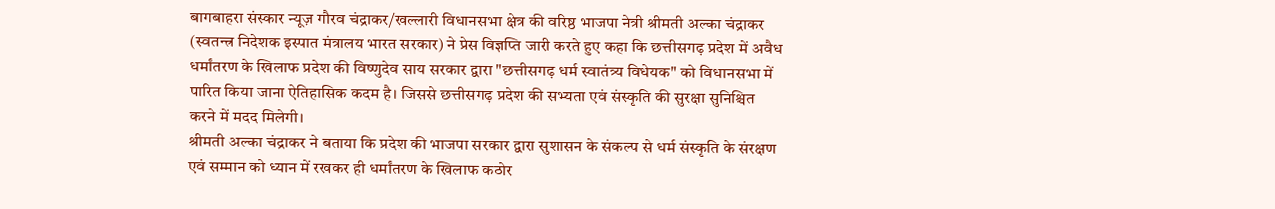बागबाहरा संस्कार न्यूज़ गौरव चंद्राकर/खल्लारी विधानसभा क्षेत्र की वरिष्ठ भाजपा नेत्री श्रीमती अल्का चंद्राकर (स्वतन्त्र निदेशक इस्पात मंत्रालय भारत सरकार) ने प्रेस विज्ञप्ति जारी करते हुए कहा कि छत्तीसगढ़ प्रदेश में अवैध धर्मांतरण के खिलाफ प्रदेश की विष्णुदेव साय सरकार द्वारा "छत्तीसगढ़ धर्म स्वातंत्र्य विधेयक" को विधानसभा में पारित किया जाना ऐतिहासिक कदम है। जिससे छत्तीसगढ़ प्रदेश की सभ्यता एवं संस्कृति की सुरक्षा सुनिश्चित करने में मदद मिलेगी।
श्रीमती अल्का चंद्राकर ने बताया कि प्रदेश की भाजपा सरकार द्वारा सुशासन के संकल्प से धर्म संस्कृति के संरक्षण एवं सम्मान को ध्यान में रखकर ही धर्मांतरण के खिलाफ कठोर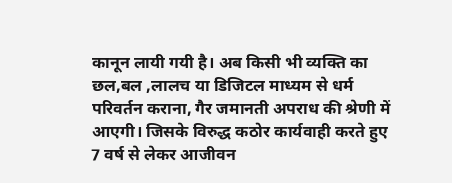कानून लायी गयी है। अब किसी भी व्यक्ति का छल,बल ,लालच या डिजिटल माध्यम से धर्म परिवर्तन कराना, गैर जमानती अपराध की श्रेणी में आएगी। जिसके विरुद्ध कठोर कार्यवाही करते हुए 7 वर्ष से लेकर आजीवन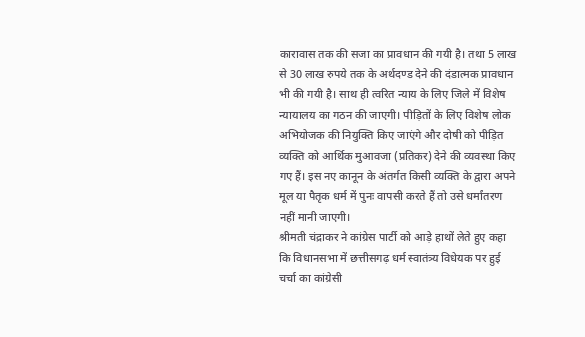कारावास तक की सजा का प्रावधान की गयी है। तथा 5 लाख से 30 लाख रुपये तक के अर्थदण्ड देने की दंडात्मक प्रावधान भी की गयी है। साथ ही त्वरित न्याय के लिए जिले में विशेष न्यायालय का गठन की जाएगी। पीड़ितों के लिए विशेष लोक अभियोजक की नियुक्ति किए जाएंगे और दोषी को पीड़ित व्यक्ति को आर्थिक मुआवजा (प्रतिकर) देने की व्यवस्था किए गए हैं। इस नए कानून के अंतर्गत किसी व्यक्ति के द्वारा अपने मूल या पैतृक धर्म में पुनः वापसी करते हैं तो उसे धर्मांतरण नहीं मानी जाएगी।
श्रीमती चंद्राकर ने कांग्रेस पार्टी को आड़े हाथों लेते हुए कहा कि विधानसभा में छत्तीसगढ़ धर्म स्वातंत्र्य विधेयक पर हुई चर्चा का कांग्रेसी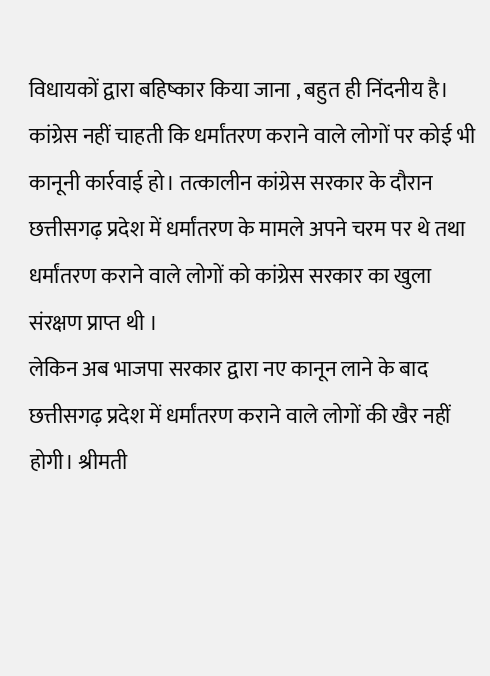विधायकों द्वारा बहिष्कार किया जाना , बहुत ही निंदनीय है। कांग्रेस नहीं चाहती कि धर्मांतरण कराने वाले लोगों पर कोई भी कानूनी कार्रवाई हो। तत्कालीन कांग्रेस सरकार के दौरान छत्तीसगढ़ प्रदेश में धर्मांतरण के मामले अपने चरम पर थे तथा धर्मांतरण कराने वाले लोगों को कांग्रेस सरकार का खुला संरक्षण प्राप्त थी ।
लेकिन अब भाजपा सरकार द्वारा नए कानून लाने के बाद छत्तीसगढ़ प्रदेश में धर्मांतरण कराने वाले लोगों की खैर नहीं होगी। श्रीमती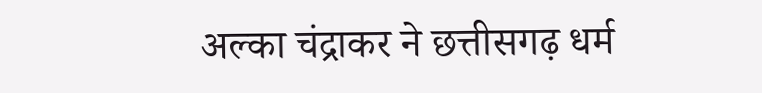अल्का चंद्राकर ने छत्तीसगढ़ धर्म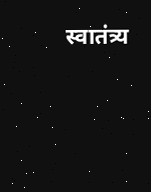स्वातंत्र्य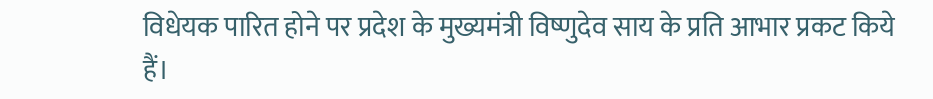विधेयक पारित होने पर प्रदेश के मुख्यमंत्री विष्णुदेव साय के प्रति आभार प्रकट किये हैं।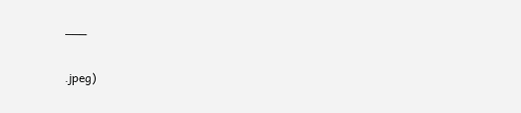___

.jpeg)